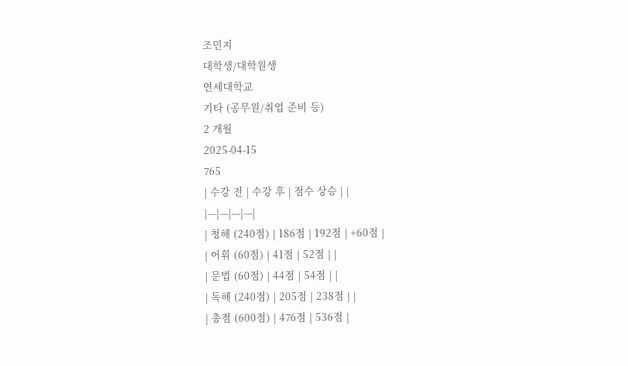조민지
대학생/대학원생
연세대학교
기타 (공무원/취업 준비 등)
2 개월
2025-04-15
765
| 수강 전 | 수강 후 | 점수 상승 | |
|---|---|---|---|
| 청해 (240점) | 186점 | 192점 | +60점 |
| 어휘 (60점) | 41점 | 52점 | |
| 문법 (60점) | 44점 | 54점 | |
| 독해 (240점) | 205점 | 238점 | |
| 총점 (600점) | 476점 | 536점 |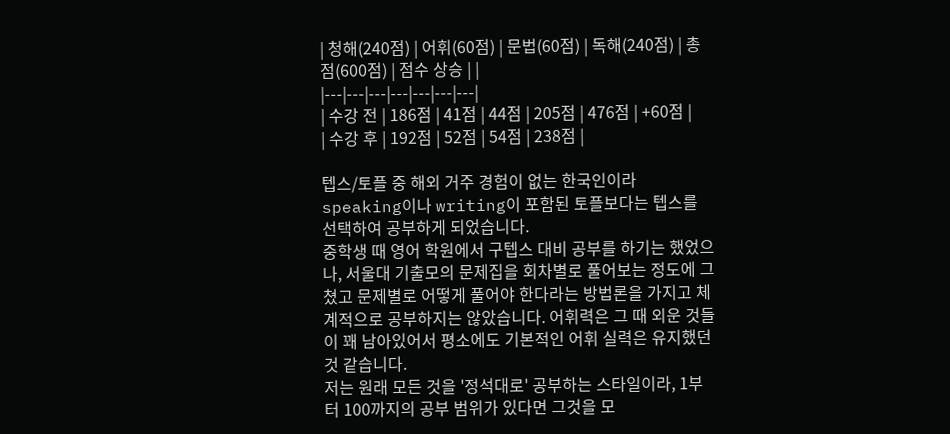| 청해(240점) | 어휘(60점) | 문법(60점) | 독해(240점) | 총점(600점) | 점수 상승 | |
|---|---|---|---|---|---|---|
| 수강 전 | 186점 | 41점 | 44점 | 205점 | 476점 | +60점 |
| 수강 후 | 192점 | 52점 | 54점 | 238점 |

텝스/토플 중 해외 거주 경험이 없는 한국인이라 speaking이나 writing이 포함된 토플보다는 텝스를 선택하여 공부하게 되었습니다.
중학생 때 영어 학원에서 구텝스 대비 공부를 하기는 했었으나, 서울대 기출모의 문제집을 회차별로 풀어보는 정도에 그쳤고 문제별로 어떻게 풀어야 한다라는 방법론을 가지고 체계적으로 공부하지는 않았습니다. 어휘력은 그 때 외운 것들이 꽤 남아있어서 평소에도 기본적인 어휘 실력은 유지했던 것 같습니다.
저는 원래 모든 것을 '정석대로' 공부하는 스타일이라, 1부터 100까지의 공부 범위가 있다면 그것을 모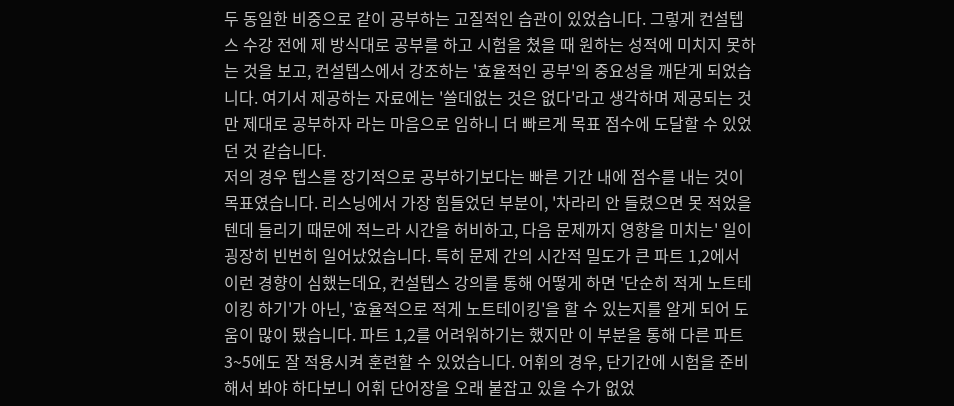두 동일한 비중으로 같이 공부하는 고질적인 습관이 있었습니다. 그렇게 컨설텝스 수강 전에 제 방식대로 공부를 하고 시험을 쳤을 때 원하는 성적에 미치지 못하는 것을 보고, 컨설텝스에서 강조하는 '효율적인 공부'의 중요성을 깨닫게 되었습니다. 여기서 제공하는 자료에는 '쓸데없는 것은 없다'라고 생각하며 제공되는 것만 제대로 공부하자 라는 마음으로 임하니 더 빠르게 목표 점수에 도달할 수 있었던 것 같습니다.
저의 경우 텝스를 장기적으로 공부하기보다는 빠른 기간 내에 점수를 내는 것이 목표였습니다. 리스닝에서 가장 힘들었던 부분이, '차라리 안 들렸으면 못 적었을 텐데 들리기 때문에 적느라 시간을 허비하고, 다음 문제까지 영향을 미치는' 일이 굉장히 빈번히 일어났었습니다. 특히 문제 간의 시간적 밀도가 큰 파트 1,2에서 이런 경향이 심했는데요, 컨설텝스 강의를 통해 어떻게 하면 '단순히 적게 노트테이킹 하기'가 아닌, '효율적으로 적게 노트테이킹'을 할 수 있는지를 알게 되어 도움이 많이 됐습니다. 파트 1,2를 어려워하기는 했지만 이 부분을 통해 다른 파트 3~5에도 잘 적용시켜 훈련할 수 있었습니다. 어휘의 경우, 단기간에 시험을 준비해서 봐야 하다보니 어휘 단어장을 오래 붙잡고 있을 수가 없었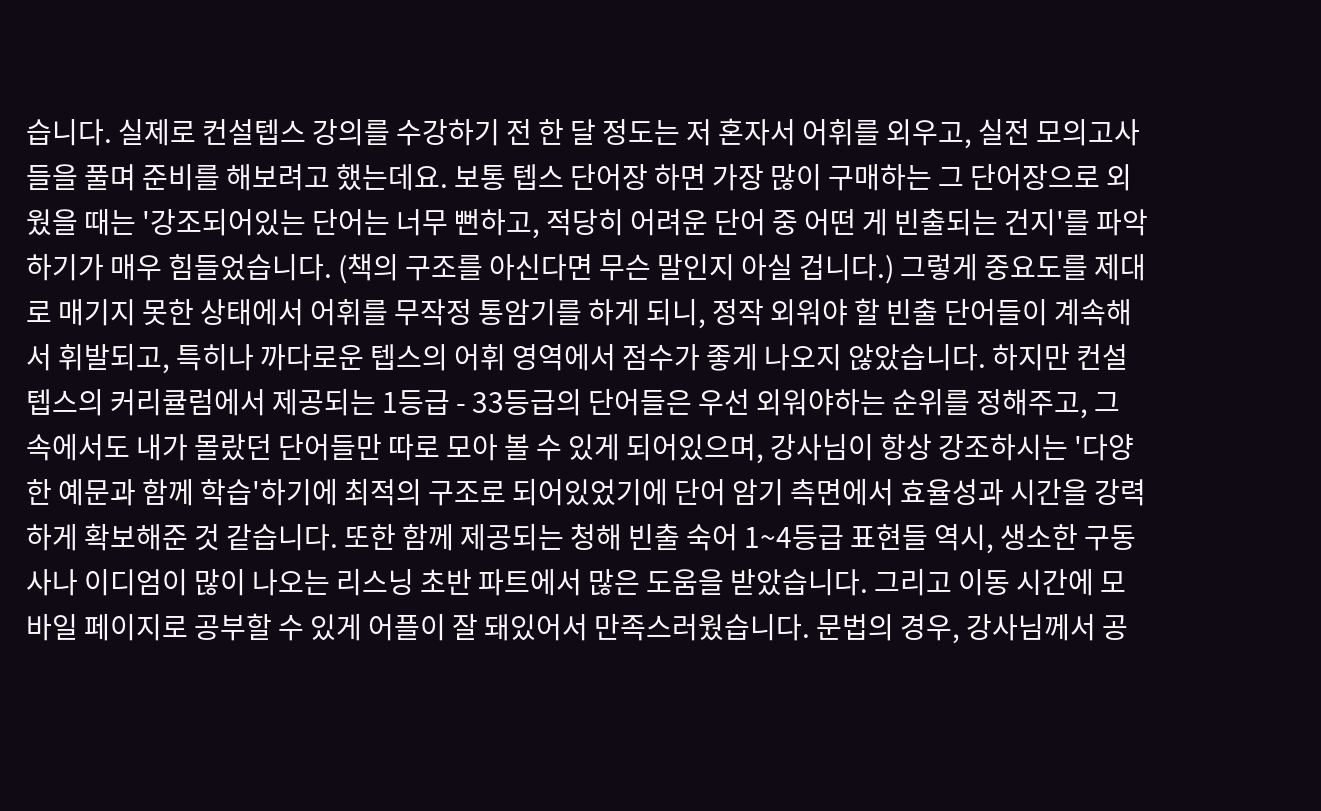습니다. 실제로 컨설텝스 강의를 수강하기 전 한 달 정도는 저 혼자서 어휘를 외우고, 실전 모의고사들을 풀며 준비를 해보려고 했는데요. 보통 텝스 단어장 하면 가장 많이 구매하는 그 단어장으로 외웠을 때는 '강조되어있는 단어는 너무 뻔하고, 적당히 어려운 단어 중 어떤 게 빈출되는 건지'를 파악하기가 매우 힘들었습니다. (책의 구조를 아신다면 무슨 말인지 아실 겁니다.) 그렇게 중요도를 제대로 매기지 못한 상태에서 어휘를 무작정 통암기를 하게 되니, 정작 외워야 할 빈출 단어들이 계속해서 휘발되고, 특히나 까다로운 텝스의 어휘 영역에서 점수가 좋게 나오지 않았습니다. 하지만 컨설텝스의 커리큘럼에서 제공되는 1등급 - 33등급의 단어들은 우선 외워야하는 순위를 정해주고, 그 속에서도 내가 몰랐던 단어들만 따로 모아 볼 수 있게 되어있으며, 강사님이 항상 강조하시는 '다양한 예문과 함께 학습'하기에 최적의 구조로 되어있었기에 단어 암기 측면에서 효율성과 시간을 강력하게 확보해준 것 같습니다. 또한 함께 제공되는 청해 빈출 숙어 1~4등급 표현들 역시, 생소한 구동사나 이디엄이 많이 나오는 리스닝 초반 파트에서 많은 도움을 받았습니다. 그리고 이동 시간에 모바일 페이지로 공부할 수 있게 어플이 잘 돼있어서 만족스러웠습니다. 문법의 경우, 강사님께서 공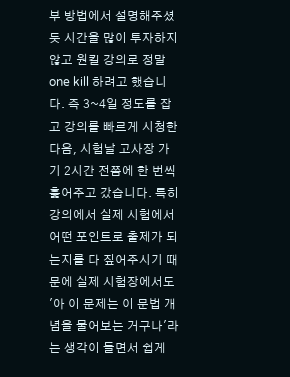부 방법에서 설명해주셨듯 시간을 많이 투자하지 않고 원킬 강의로 정말 one kill 하려고 했습니다. 즉 3~4일 정도를 잡고 강의를 빠르게 시청한 다음, 시험날 고사장 가기 2시간 전쯤에 한 번씩 훑어주고 갔습니다. 특히 강의에서 실제 시험에서 어떤 포인트로 출제가 되는지를 다 짚어주시기 때문에 실제 시험장에서도 '아 이 문제는 이 문법 개념을 물어보는 거구나'라는 생각이 들면서 쉽게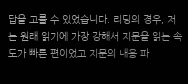답을 고를 수 있었습니다. 리딩의 경우, 저는 원래 읽기에 가장 강해서 지문을 읽는 속도가 빠른 편이었고 지문의 내용 파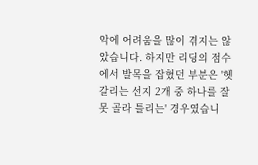악에 어려움을 많이 겪지는 않았습니다. 하지만 리딩의 점수에서 발목을 잡혔던 부분은 '헷갈리는 선지 2개 중 하나를 잘못 골라 틀리는' 경우였습니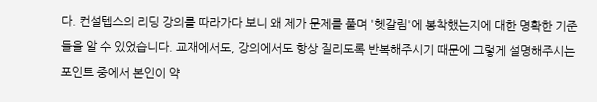다. 컨설텝스의 리딩 강의를 따라가다 보니 왜 제가 문제를 풀며 '헷갈림'에 봉착했는지에 대한 명확한 기준들을 알 수 있었습니다. 교재에서도, 강의에서도 항상 질리도록 반복해주시기 때문에 그렇게 설명해주시는 포인트 중에서 본인이 약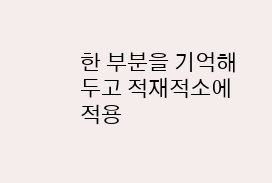한 부분을 기억해두고 적재적소에 적용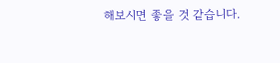해보시면 좋을 것 같습니다.